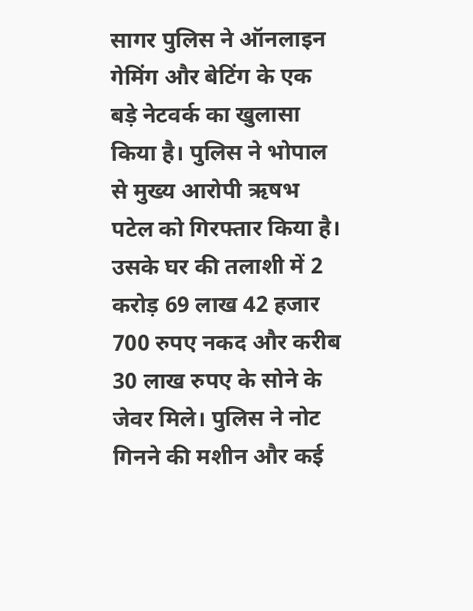सागर पुलिस ने ऑनलाइन गेमिंग और बेटिंग के एक बड़े नेटवर्क का खुलासा किया है। पुलिस ने भोपाल से मुख्य आरोपी ऋषभ पटेल को गिरफ्तार किया है। उसके घर की तलाशी में 2 करोड़ 69 लाख 42 हजार 700 रुपए नकद और करीब 30 लाख रुपए के सोने के जेवर मिले। पुलिस ने नोट गिनने की मशीन और कई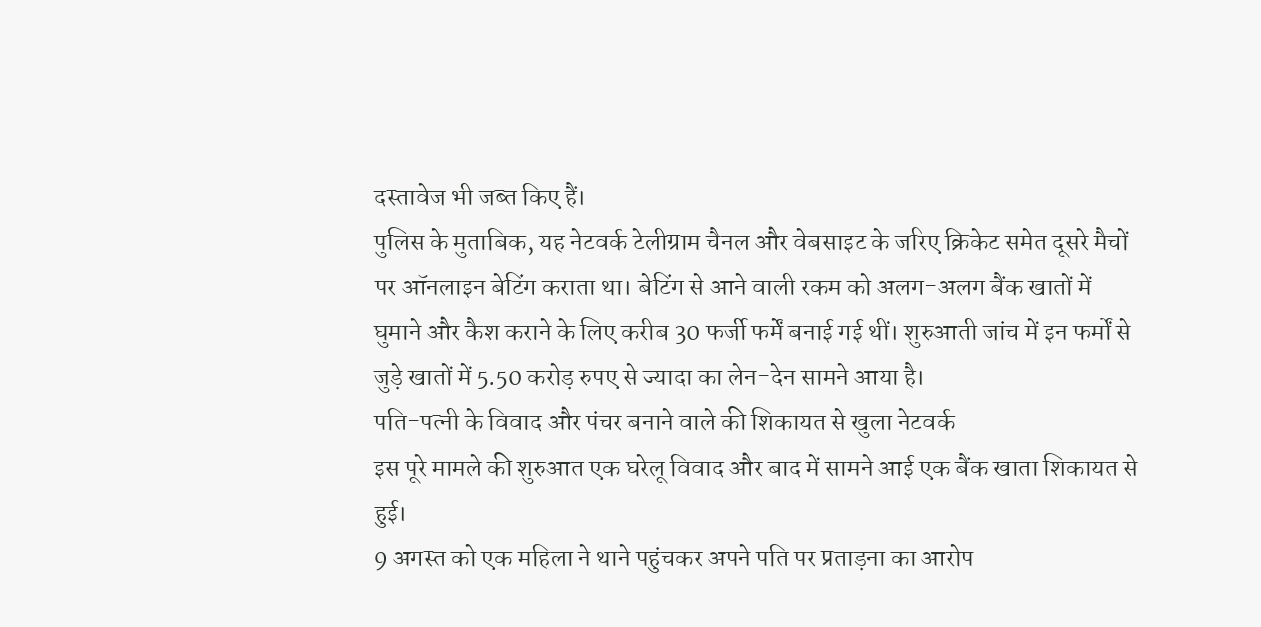दस्तावेज भी जब्त किए हैं।
पुलिस के मुताबिक, यह नेटवर्क टेलीग्राम चैनल और वेबसाइट के जरिए क्रिकेट समेत दूसरे मैचों पर ऑनलाइन बेटिंग कराता था। बेटिंग से आने वाली रकम को अलग-अलग बैंक खातों में घुमाने और कैश कराने के लिए करीब 30 फर्जी फर्में बनाई गई थीं। शुरुआती जांच में इन फर्मों से जुड़े खातों में 5.50 करोड़ रुपए से ज्यादा का लेन-देन सामने आया है।
पति-पत्नी के विवाद और पंचर बनाने वाले की शिकायत से खुला नेटवर्क
इस पूरे मामले की शुरुआत एक घरेलू विवाद और बाद में सामने आई एक बैंक खाता शिकायत से हुई।
9 अगस्त को एक महिला ने थाने पहुंचकर अपने पति पर प्रताड़ना का आरोप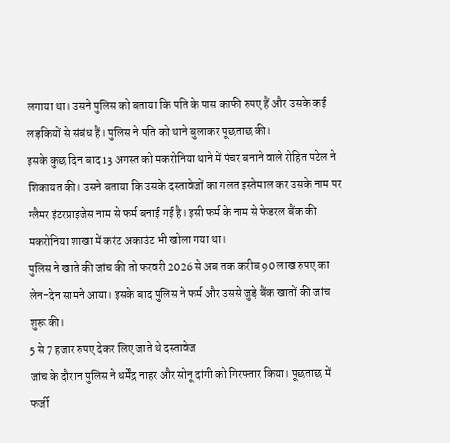लगाया था। उसने पुलिस को बताया कि पति के पास काफी रुपए हैं और उसके कई लड़कियों से संबंध हैं। पुलिस ने पति को थाने बुलाकर पूछताछ की।
इसके कुछ दिन बाद 13 अगस्त को मकरोनिया थाने में पंचर बनाने वाले रोहित पटेल ने शिकायत की। उसने बताया कि उसके दस्तावेजों का गलत इस्तेमाल कर उसके नाम पर ग्लैमर इंटरप्राइजेस नाम से फर्म बनाई गई है। इसी फर्म के नाम से फेडरल बैंक की मकरोनिया शाखा में करंट अकाउंट भी खोला गया था।
पुलिस ने खाते की जांच की तो फरवरी 2026 से अब तक करीब 90 लाख रुपए का लेन-देन सामने आया। इसके बाद पुलिस ने फर्म और उससे जुड़े बैंक खातों की जांच शुरू की।
5 से 7 हजार रुपए देकर लिए जाते थे दस्तावेज
जांच के दौरान पुलिस ने धर्मेंद्र नाहर और सोनू दांगी को गिरफ्तार किया। पूछताछ में फर्जी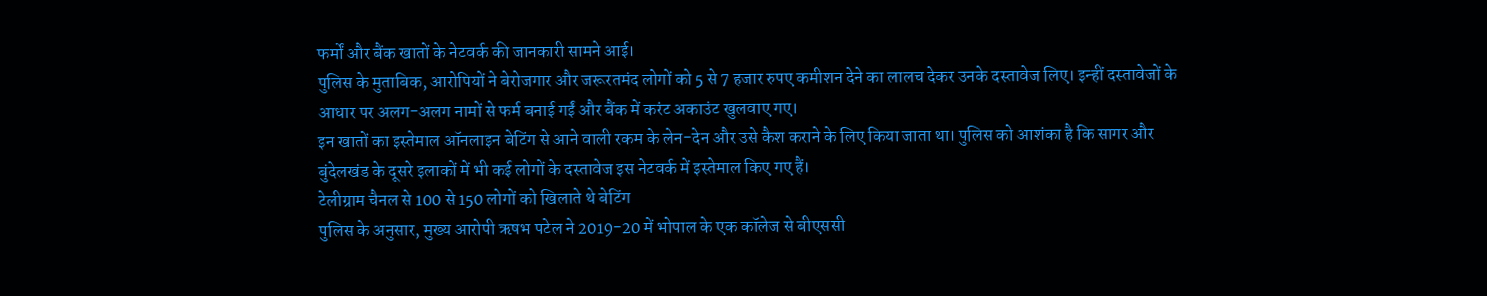फर्मों और बैंक खातों के नेटवर्क की जानकारी सामने आई।
पुलिस के मुताबिक, आरोपियों ने बेरोजगार और जरूरतमंद लोगों को 5 से 7 हजार रुपए कमीशन देने का लालच देकर उनके दस्तावेज लिए। इन्हीं दस्तावेजों के आधार पर अलग-अलग नामों से फर्म बनाई गईं और बैंक में करंट अकाउंट खुलवाए गए।
इन खातों का इस्तेमाल ऑनलाइन बेटिंग से आने वाली रकम के लेन-देन और उसे कैश कराने के लिए किया जाता था। पुलिस को आशंका है कि सागर और बुंदेलखंड के दूसरे इलाकों में भी कई लोगों के दस्तावेज इस नेटवर्क में इस्तेमाल किए गए हैं।
टेलीग्राम चैनल से 100 से 150 लोगों को खिलाते थे बेटिंग
पुलिस के अनुसार, मुख्य आरोपी ऋषभ पटेल ने 2019-20 में भोपाल के एक कॉलेज से बीएससी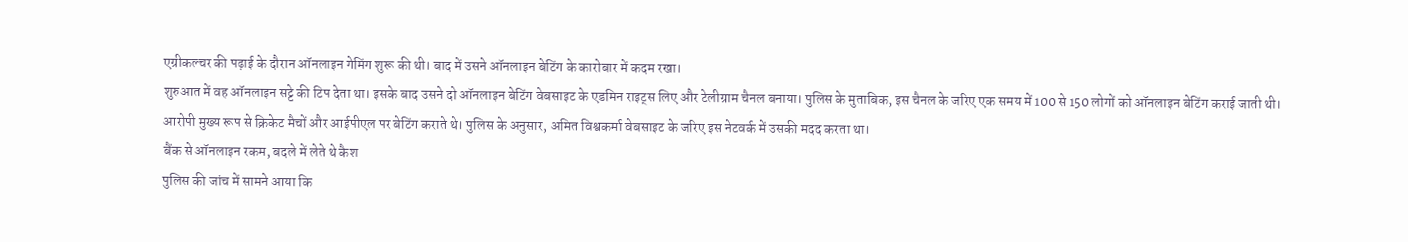एग्रीकल्चर की पढ़ाई के दौरान ऑनलाइन गेमिंग शुरू की थी। बाद में उसने ऑनलाइन बेटिंग के कारोबार में कदम रखा।
शुरुआत में वह ऑनलाइन सट्टे की टिप देता था। इसके बाद उसने दो ऑनलाइन बेटिंग वेबसाइट के एडमिन राइट्स लिए और टेलीग्राम चैनल बनाया। पुलिस के मुताबिक, इस चैनल के जरिए एक समय में 100 से 150 लोगों को ऑनलाइन बेटिंग कराई जाती थी।
आरोपी मुख्य रूप से क्रिकेट मैचों और आईपीएल पर बेटिंग कराते थे। पुलिस के अनुसार, अमित विश्वकर्मा वेबसाइट के जरिए इस नेटवर्क में उसकी मदद करता था।
बैंक से ऑनलाइन रकम, बदले में लेते थे कैश
पुलिस की जांच में सामने आया कि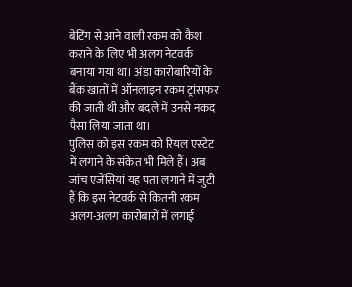बेटिंग से आने वाली रकम को कैश कराने के लिए भी अलग नेटवर्क बनाया गया था। अंडा कारोबारियों के बैंक खातों में ऑनलाइन रकम ट्रांसफर की जाती थी और बदले में उनसे नकद पैसा लिया जाता था।
पुलिस को इस रकम को रियल एस्टेट में लगाने के संकेत भी मिले हैं। अब जांच एजेंसियां यह पता लगाने में जुटी हैं कि इस नेटवर्क से कितनी रकम अलग-अलग कारोबारों में लगाई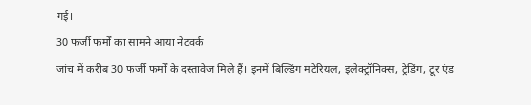गई।
30 फर्जी फर्मों का सामने आया नेटवर्क
जांच में करीब 30 फर्जी फर्मों के दस्तावेज मिले हैं। इनमें बिल्डिंग मटेरियल, इलेक्ट्रॉनिक्स, ट्रेडिंग, टूर एंड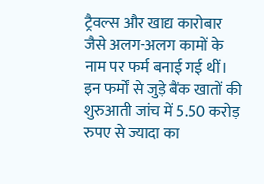ट्रैवल्स और खाद्य कारोबार जैसे अलग-अलग कामों के नाम पर फर्म बनाई गई थीं।
इन फर्मों से जुड़े बैंक खातों की शुरुआती जांच में 5.50 करोड़ रुपए से ज्यादा का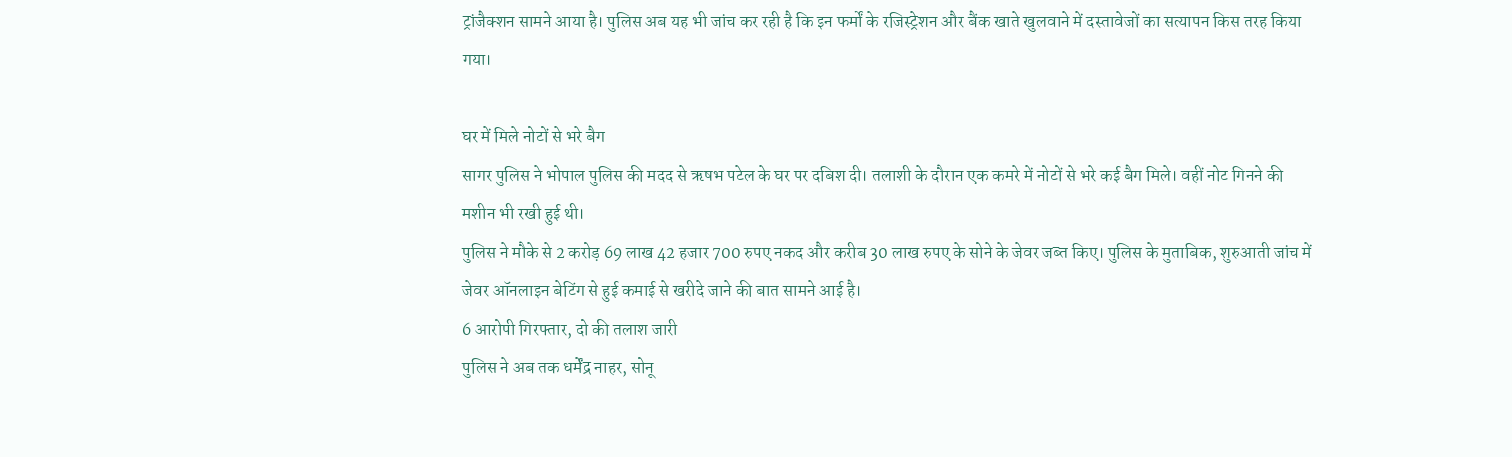ट्रांजैक्शन सामने आया है। पुलिस अब यह भी जांच कर रही है कि इन फर्मों के रजिस्ट्रेशन और बैंक खाते खुलवाने में दस्तावेजों का सत्यापन किस तरह किया गया।

घर में मिले नोटों से भरे बैग
सागर पुलिस ने भोपाल पुलिस की मदद से ऋषभ पटेल के घर पर दबिश दी। तलाशी के दौरान एक कमरे में नोटों से भरे कई बैग मिले। वहीं नोट गिनने की मशीन भी रखी हुई थी।
पुलिस ने मौके से 2 करोड़ 69 लाख 42 हजार 700 रुपए नकद और करीब 30 लाख रुपए के सोने के जेवर जब्त किए। पुलिस के मुताबिक, शुरुआती जांच में जेवर ऑनलाइन बेटिंग से हुई कमाई से खरीदे जाने की बात सामने आई है।
6 आरोपी गिरफ्तार, दो की तलाश जारी
पुलिस ने अब तक धर्मेंद्र नाहर, सोनू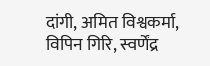दांगी, अमित विश्वकर्मा, विपिन गिरि, स्वर्णेंद्र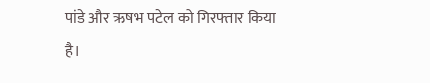पांडे और ऋषभ पटेल को गिरफ्तार किया है।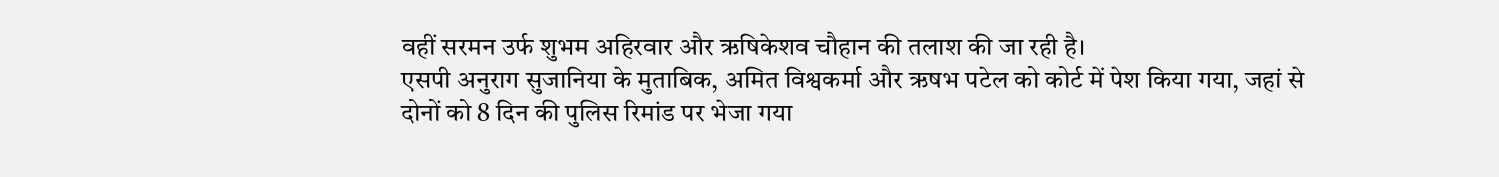वहीं सरमन उर्फ शुभम अहिरवार और ऋषिकेशव चौहान की तलाश की जा रही है।
एसपी अनुराग सुजानिया के मुताबिक, अमित विश्वकर्मा और ऋषभ पटेल को कोर्ट में पेश किया गया, जहां से दोनों को 8 दिन की पुलिस रिमांड पर भेजा गया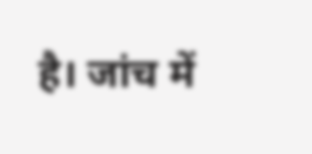है। जांच में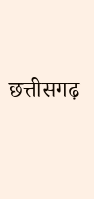छत्तीसगढ़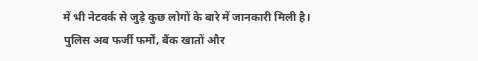में भी नेटवर्क से जुड़े कुछ लोगों के बारे में जानकारी मिली है।
पुलिस अब फर्जी फर्मों, बैंक खातों और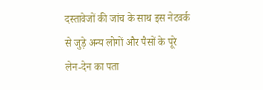दस्तावेजों की जांच के साथ इस नेटवर्क से जुड़े अन्य लोगों और पैसों के पूरे लेन-देन का पता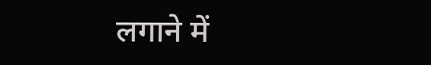लगाने में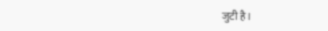जुटी है।